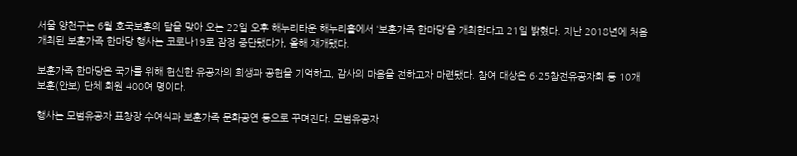서울 양천구는 6월 호국보훈의 달을 맞아 오는 22일 오후 해누리타운 해누리홀에서 ‘보훈가족 한마당’을 개최한다고 21일 밝혔다. 지난 2018년에 처음 개최된 보훈가족 한마당 행사는 코로나19로 잠정 중단됐다가, 올해 재개됐다.

보훈가족 한마당은 국가를 위해 헌신한 유공자의 희생과 공헌을 기억하고, 감사의 마음을 전하고자 마련됐다. 참여 대상은 6·25참전유공자회 등 10개 보훈(안보) 단체 회원 400여 명이다.

행사는 모범유공자 표창장 수여식과 보훈가족 문화공연 등으로 꾸며진다. 모범유공자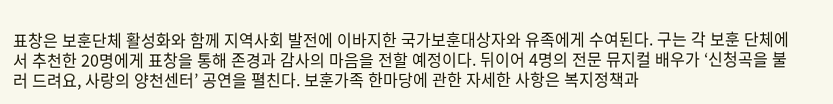표창은 보훈단체 활성화와 함께 지역사회 발전에 이바지한 국가보훈대상자와 유족에게 수여된다. 구는 각 보훈 단체에서 추천한 20명에게 표창을 통해 존경과 감사의 마음을 전할 예정이다. 뒤이어 4명의 전문 뮤지컬 배우가 ‘신청곡을 불러 드려요, 사랑의 양천센터’ 공연을 펼친다. 보훈가족 한마당에 관한 자세한 사항은 복지정책과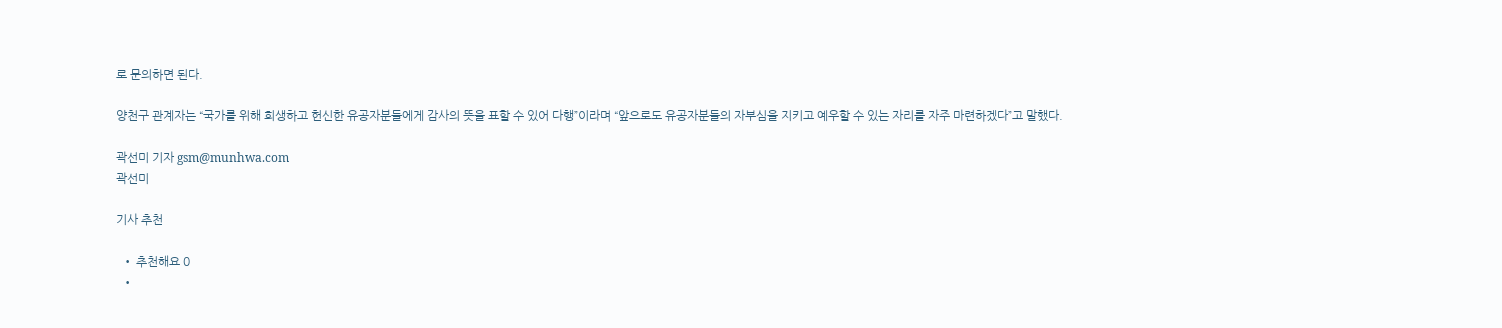로 문의하면 된다.

양천구 관계자는 “국가를 위해 희생하고 헌신한 유공자분들에게 감사의 뜻을 표할 수 있어 다행”이라며 “앞으로도 유공자분들의 자부심을 지키고 예우할 수 있는 자리를 자주 마련하겠다”고 말했다.

곽선미 기자 gsm@munhwa.com
곽선미

기사 추천

  • 추천해요 0
  •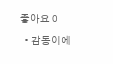좋아요 0
  • 감동이에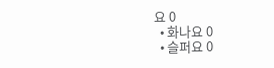요 0
  • 화나요 0
  • 슬퍼요 0